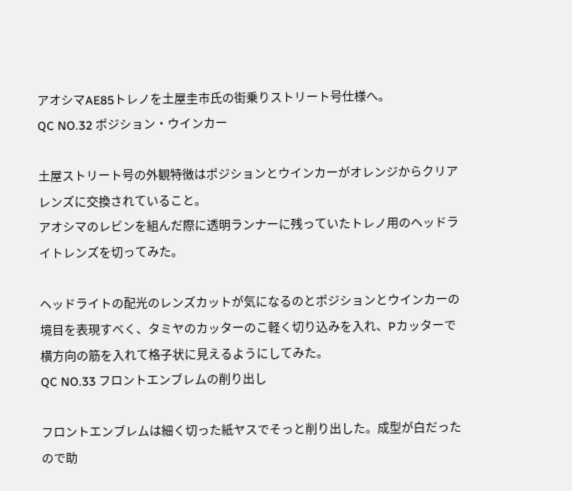アオシマAE85トレノを土屋圭市氏の街乗りストリート号仕様へ。
QC NO.32 ポジション・ウインカー

土屋ストリート号の外観特徴はポジションとウインカーがオレンジからクリアレンズに交換されていること。
アオシマのレビンを組んだ際に透明ランナーに残っていたトレノ用のヘッドライトレンズを切ってみた。

ヘッドライトの配光のレンズカットが気になるのとポジションとウインカーの境目を表現すべく、タミヤのカッターのこ軽く切り込みを入れ、Pカッターで横方向の筋を入れて格子状に見えるようにしてみた。
QC NO.33 フロントエンブレムの削り出し

フロントエンブレムは細く切った紙ヤスでそっと削り出した。成型が白だったので助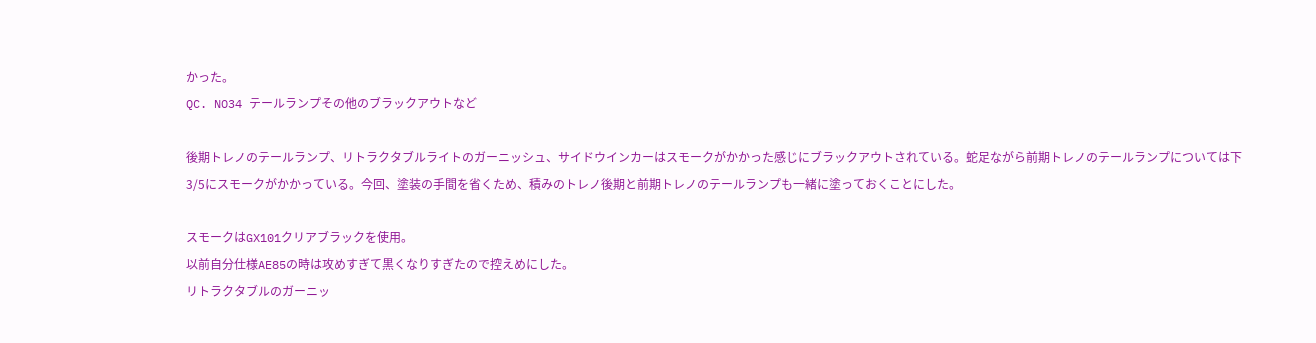かった。
QC. NO34 テールランプその他のブラックアウトなど

後期トレノのテールランプ、リトラクタブルライトのガーニッシュ、サイドウインカーはスモークがかかった感じにブラックアウトされている。蛇足ながら前期トレノのテールランプについては下3/5にスモークがかかっている。今回、塗装の手間を省くため、積みのトレノ後期と前期トレノのテールランプも一緒に塗っておくことにした。

スモークはGX101クリアブラックを使用。
以前自分仕様AE85の時は攻めすぎて黒くなりすぎたので控えめにした。
リトラクタブルのガーニッ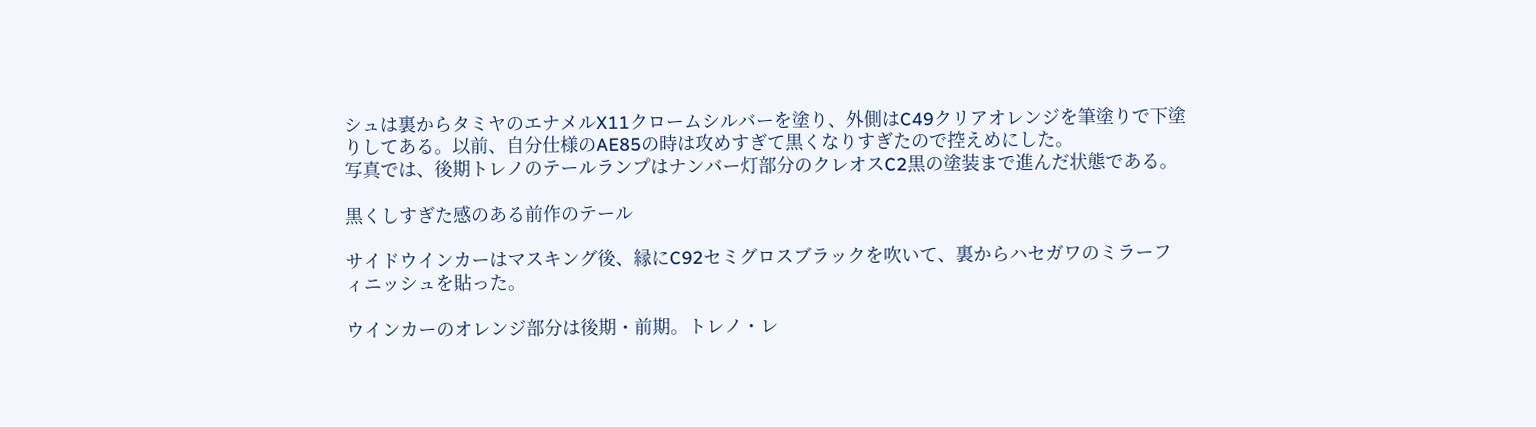シュは裏からタミヤのエナメルX11クロームシルバーを塗り、外側はC49クリアオレンジを筆塗りで下塗りしてある。以前、自分仕様のAE85の時は攻めすぎて黒くなりすぎたので控えめにした。
写真では、後期トレノのテールランプはナンバー灯部分のクレオスC2黒の塗装まで進んだ状態である。

黒くしすぎた感のある前作のテール

サイドウインカーはマスキング後、縁にC92セミグロスブラックを吹いて、裏からハセガワのミラーフィニッシュを貼った。

ウインカーのオレンジ部分は後期・前期。トレノ・レ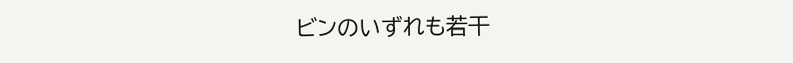ビンのいずれも若干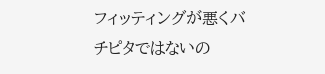フィッティングが悪くバチピタではないの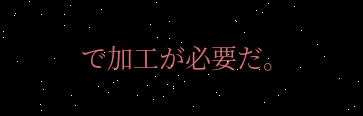で加工が必要だ。